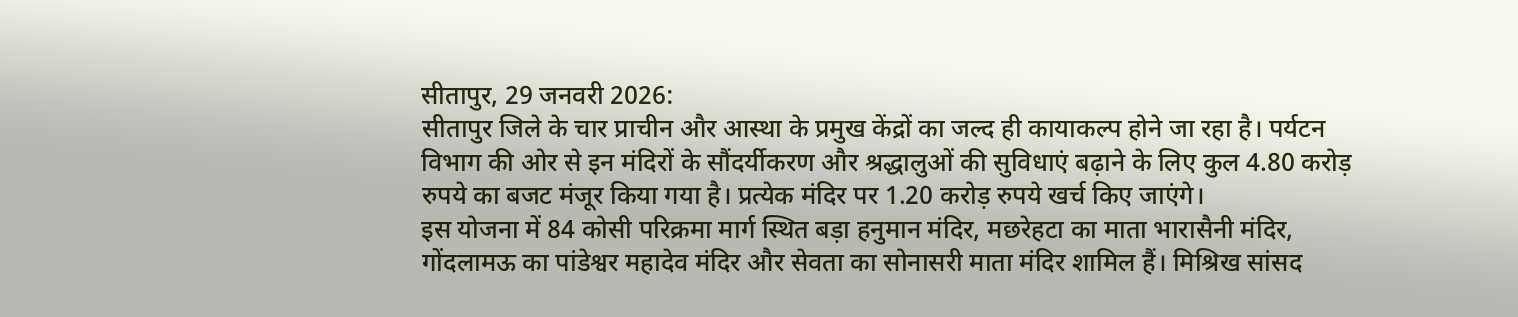सीतापुर, 29 जनवरी 2026:
सीतापुर जिले के चार प्राचीन और आस्था के प्रमुख केंद्रों का जल्द ही कायाकल्प होने जा रहा है। पर्यटन विभाग की ओर से इन मंदिरों के सौंदर्यीकरण और श्रद्धालुओं की सुविधाएं बढ़ाने के लिए कुल 4.80 करोड़ रुपये का बजट मंजूर किया गया है। प्रत्येक मंदिर पर 1.20 करोड़ रुपये खर्च किए जाएंगे।
इस योजना में 84 कोसी परिक्रमा मार्ग स्थित बड़ा हनुमान मंदिर, मछरेहटा का माता भारासैनी मंदिर, गोंदलामऊ का पांडेश्वर महादेव मंदिर और सेवता का सोनासरी माता मंदिर शामिल हैं। मिश्रिख सांसद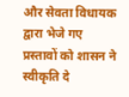और सेवता विधायक द्वारा भेजे गए प्रस्तावों को शासन ने स्वीकृति दे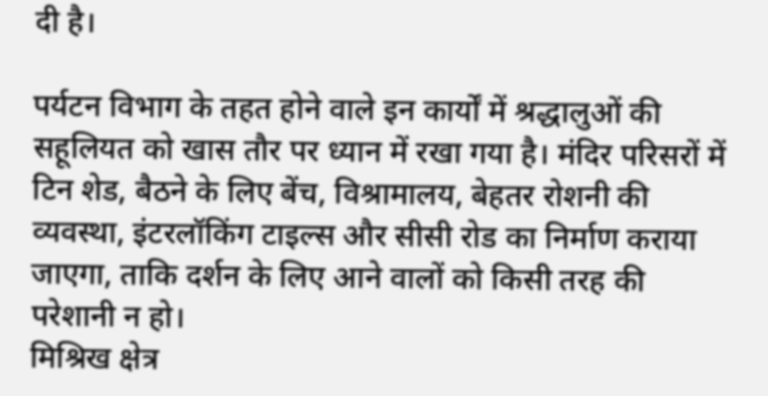दी है।

पर्यटन विभाग के तहत होने वाले इन कार्यों में श्रद्धालुओं की सहूलियत को खास तौर पर ध्यान में रखा गया है। मंदिर परिसरों में टिन शेड, बैठने के लिए बेंच, विश्रामालय, बेहतर रोशनी की व्यवस्था, इंटरलॉकिंग टाइल्स और सीसी रोड का निर्माण कराया जाएगा, ताकि दर्शन के लिए आने वालों को किसी तरह की परेशानी न हो।
मिश्रिख क्षेत्र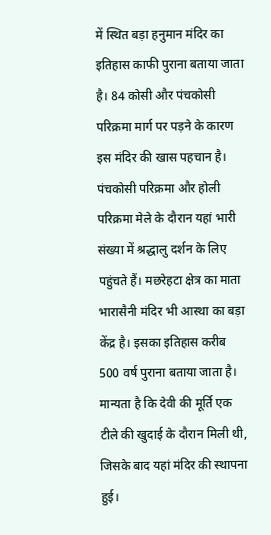में स्थित बड़ा हनुमान मंदिर का इतिहास काफी पुराना बताया जाता है। 84 कोसी और पंचकोसी परिक्रमा मार्ग पर पड़ने के कारण इस मंदिर की खास पहचान है। पंचकोसी परिक्रमा और होली परिक्रमा मेले के दौरान यहां भारी संख्या में श्रद्धालु दर्शन के लिए पहुंचते हैं। मछरेहटा क्षेत्र का माता भारासैनी मंदिर भी आस्था का बड़ा केंद्र है। इसका इतिहास करीब 500 वर्ष पुराना बताया जाता है। मान्यता है कि देवी की मूर्ति एक टीले की खुदाई के दौरान मिली थी, जिसके बाद यहां मंदिर की स्थापना हुई।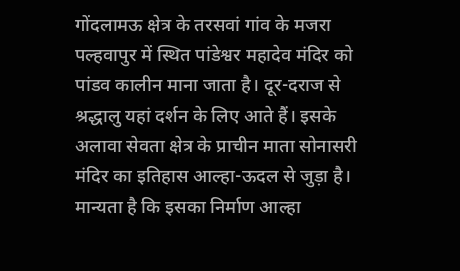गोंदलामऊ क्षेत्र के तरसवां गांव के मजरा पल्हवापुर में स्थित पांडेश्वर महादेव मंदिर को पांडव कालीन माना जाता है। दूर-दराज से श्रद्धालु यहां दर्शन के लिए आते हैं। इसके अलावा सेवता क्षेत्र के प्राचीन माता सोनासरी मंदिर का इतिहास आल्हा-ऊदल से जुड़ा है। मान्यता है कि इसका निर्माण आल्हा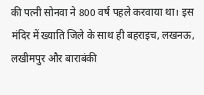की पत्नी सोनवा ने 800 वर्ष पहले करवाया था। इस मंदिर में ख्याति जिले के साथ ही बहराइच, लखनऊ, लखीमपुर और बाराबंकी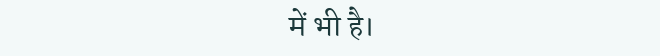में भी है।